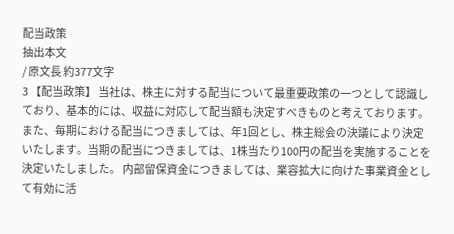配当政策
抽出本文
/ 原文長 約377文字
3 【配当政策】 当社は、株主に対する配当について最重要政策の一つとして認識しており、基本的には、収益に対応して配当額も決定すべきものと考えております。 また、毎期における配当につきましては、年1回とし、株主総会の決議により決定いたします。当期の配当につきましては、1株当たり100円の配当を実施することを決定いたしました。 内部留保資金につきましては、業容拡大に向けた事業資金として有効に活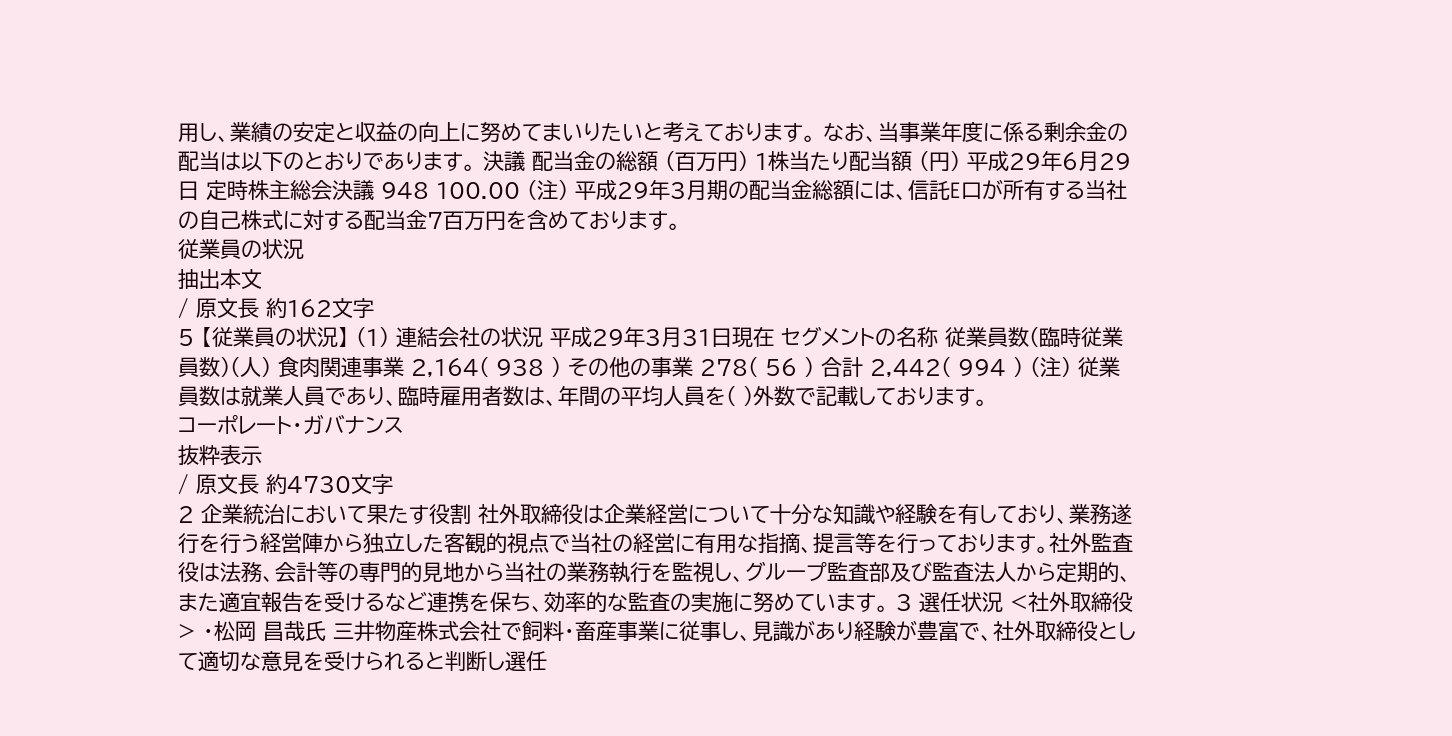用し、業績の安定と収益の向上に努めてまいりたいと考えております。 なお、当事業年度に係る剰余金の配当は以下のとおりであります。 決議 配当金の総額 (百万円) 1株当たり配当額 (円) 平成29年6月29日 定時株主総会決議 948 100.00 (注) 平成29年3月期の配当金総額には、信託E口が所有する当社の自己株式に対する配当金7百万円を含めております。
従業員の状況
抽出本文
/ 原文長 約162文字
5 【従業員の状況】 (1) 連結会社の状況 平成29年3月31日現在 セグメントの名称 従業員数(臨時従業員数)(人) 食肉関連事業 2,164( 938 ) その他の事業 278( 56 ) 合計 2,442( 994 ) (注) 従業員数は就業人員であり、臨時雇用者数は、年間の平均人員を( )外数で記載しております。
コーポレート・ガバナンス
抜粋表示
/ 原文長 約4730文字
2 企業統治において果たす役割 社外取締役は企業経営について十分な知識や経験を有しており、業務遂行を行う経営陣から独立した客観的視点で当社の経営に有用な指摘、提言等を行っております。社外監査役は法務、会計等の専門的見地から当社の業務執行を監視し、グループ監査部及び監査法人から定期的、また適宜報告を受けるなど連携を保ち、効率的な監査の実施に努めています。 3 選任状況 <社外取締役> ・松岡 昌哉氏 三井物産株式会社で飼料・畜産事業に従事し、見識があり経験が豊富で、社外取締役とし て適切な意見を受けられると判断し選任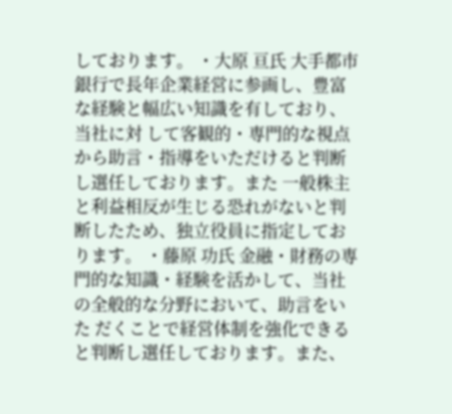しております。 ・大原 亘氏 大手都市銀行で長年企業経営に参画し、豊富な経験と幅広い知識を有しており、当社に対 して客観的・専門的な視点から助言・指導をいただけると判断し選任しております。また 一般株主と利益相反が生じる恐れがないと判断したため、独立役員に指定しております。 ・藤原 功氏 金融・財務の専門的な知識・経験を活かして、当社の全般的な分野において、助言をいた だくことで経営体制を強化できると判断し選任しております。また、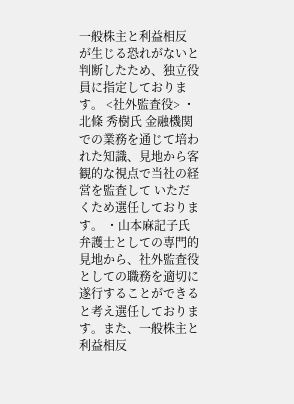一般株主と利益相反 が生じる恐れがないと判断したため、独立役員に指定しております。 <社外監査役> ・北條 秀樹氏 金融機関での業務を通じて培われた知識、見地から客観的な視点で当社の経営を監査して いただくため選任しております。 ・山本麻記子氏 弁護士としての専門的見地から、社外監査役としての職務を適切に遂行することができる と考え選任しております。また、一般株主と利益相反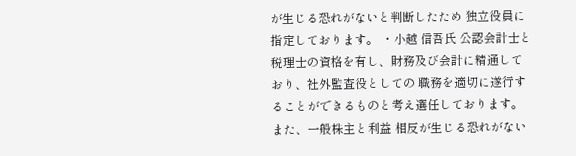が生じる恐れがないと判断したため 独立役員に指定しております。 ・小越 信吾氏 公認会計士と税理士の資格を有し、財務及び会計に精通しており、社外監査役としての 職務を適切に遂行することができるものと考え選任しております。また、一般株主と利益 相反が生じる恐れがない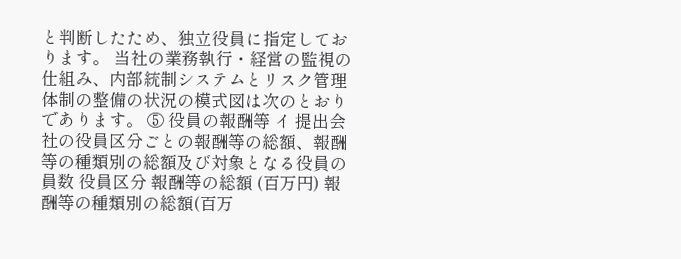と判断したため、独立役員に指定しております。 当社の業務執行・経営の監視の仕組み、内部統制システムとリスク管理体制の整備の状況の模式図は次のとおりであります。 ⑤ 役員の報酬等 イ 提出会社の役員区分ごとの報酬等の総額、報酬等の種類別の総額及び対象となる役員の員数 役員区分 報酬等の総額 (百万円) 報酬等の種類別の総額(百万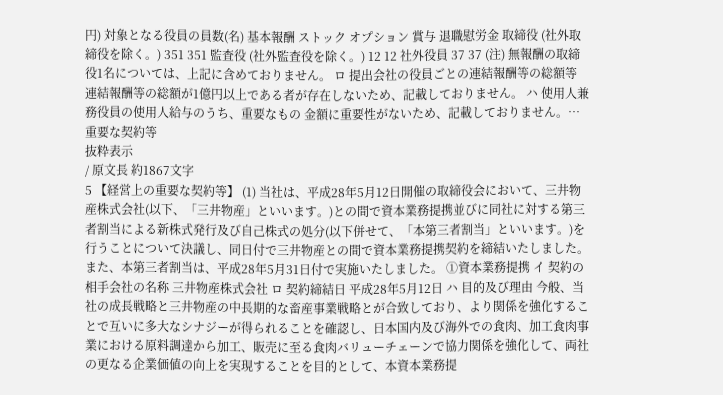円) 対象となる役員の員数(名) 基本報酬 ストック オプション 賞与 退職慰労金 取締役 (社外取締役を除く。) 351 351 監査役 (社外監査役を除く。) 12 12 社外役員 37 37 (注) 無報酬の取締役1名については、上記に含めておりません。 ロ 提出会社の役員ごとの連結報酬等の総額等 連結報酬等の総額が1億円以上である者が存在しないため、記載しておりません。 ハ 使用人兼務役員の使用人給与のうち、重要なもの 金額に重要性がないため、記載しておりません。…
重要な契約等
抜粋表示
/ 原文長 約1867文字
5 【経営上の重要な契約等】 (1) 当社は、平成28年5月12日開催の取締役会において、三井物産株式会社(以下、「三井物産」といいます。)との間で資本業務提携並びに同社に対する第三者割当による新株式発行及び自己株式の処分(以下併せて、「本第三者割当」といいます。)を行うことについて決議し、同日付で三井物産との間で資本業務提携契約を締結いたしました。また、本第三者割当は、平成28年5月31日付で実施いたしました。 ①資本業務提携 イ 契約の相手会社の名称 三井物産株式会社 ロ 契約締結日 平成28年5月12日 ハ 目的及び理由 今般、当社の成長戦略と三井物産の中長期的な畜産事業戦略とが合致しており、より関係を強化することで互いに多大なシナジーが得られることを確認し、日本国内及び海外での食肉、加工食肉事業における原料調達から加工、販売に至る食肉バリューチェーンで協力関係を強化して、両社の更なる企業価値の向上を実現することを目的として、本資本業務提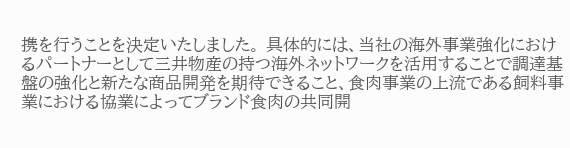携を行うことを決定いたしました。 具体的には、当社の海外事業強化におけるパートナーとして三井物産の持つ海外ネットワークを活用することで調達基盤の強化と新たな商品開発を期待できること、食肉事業の上流である飼料事業における協業によってブランド食肉の共同開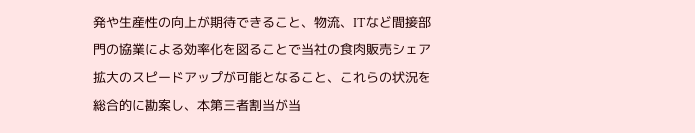発や生産性の向上が期待できること、物流、ITなど間接部門の協業による効率化を図ることで当社の食肉販売シェア拡大のスピードアップが可能となること、これらの状況を総合的に勘案し、本第三者割当が当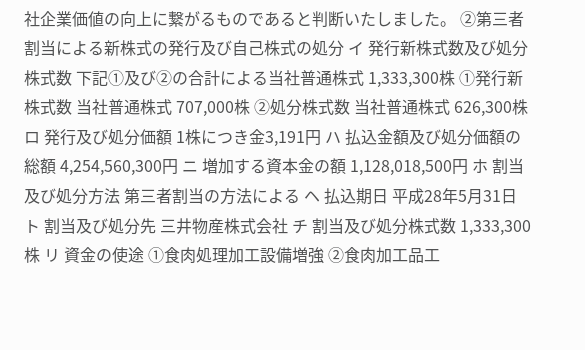社企業価値の向上に繋がるものであると判断いたしました。 ②第三者割当による新株式の発行及び自己株式の処分 イ 発行新株式数及び処分株式数 下記①及び②の合計による当社普通株式 1,333,300株 ①発行新株式数 当社普通株式 707,000株 ②処分株式数 当社普通株式 626,300株 ロ 発行及び処分価額 1株につき金3,191円 ハ 払込金額及び処分価額の総額 4,254,560,300円 ニ 増加する資本金の額 1,128,018,500円 ホ 割当及び処分方法 第三者割当の方法による ヘ 払込期日 平成28年5月31日 ト 割当及び処分先 三井物産株式会社 チ 割当及び処分株式数 1,333,300株 リ 資金の使途 ①食肉処理加工設備増強 ②食肉加工品工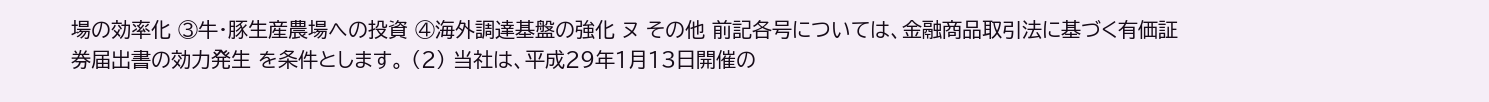場の効率化 ③牛・豚生産農場への投資 ④海外調達基盤の強化 ヌ その他 前記各号については、金融商品取引法に基づく有価証券届出書の効力発生 を条件とします。 (2) 当社は、平成29年1月13日開催の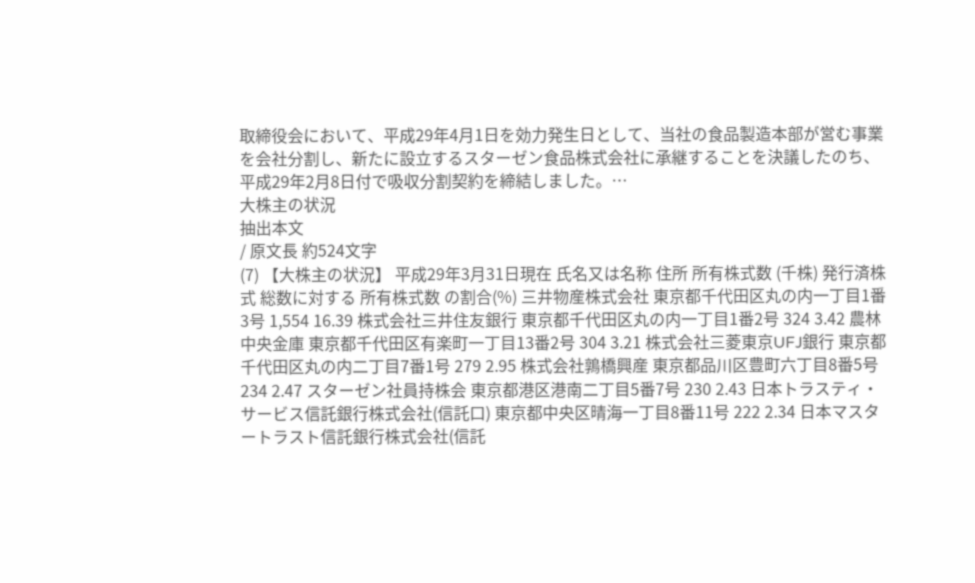取締役会において、平成29年4月1日を効力発生日として、当社の食品製造本部が営む事業を会社分割し、新たに設立するスターゼン食品株式会社に承継することを決議したのち、平成29年2月8日付で吸収分割契約を締結しました。…
大株主の状況
抽出本文
/ 原文長 約524文字
(7) 【大株主の状況】 平成29年3月31日現在 氏名又は名称 住所 所有株式数 (千株) 発行済株式 総数に対する 所有株式数 の割合(%) 三井物産株式会社 東京都千代田区丸の内一丁目1番3号 1,554 16.39 株式会社三井住友銀行 東京都千代田区丸の内一丁目1番2号 324 3.42 農林中央金庫 東京都千代田区有楽町一丁目13番2号 304 3.21 株式会社三菱東京UFJ銀行 東京都千代田区丸の内二丁目7番1号 279 2.95 株式会社鶉橋興産 東京都品川区豊町六丁目8番5号 234 2.47 スターゼン社員持株会 東京都港区港南二丁目5番7号 230 2.43 日本トラスティ・サービス信託銀行株式会社(信託口) 東京都中央区晴海一丁目8番11号 222 2.34 日本マスタートラスト信託銀行株式会社(信託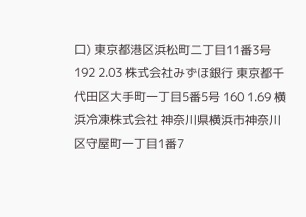口) 東京都港区浜松町二丁目11番3号 192 2.03 株式会社みずほ銀行 東京都千代田区大手町一丁目5番5号 160 1.69 横浜冷凍株式会社 神奈川県横浜市神奈川区守屋町一丁目1番7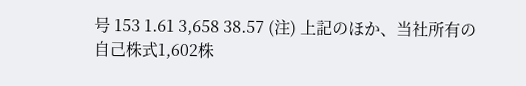号 153 1.61 3,658 38.57 (注) 上記のほか、当社所有の自己株式1,602株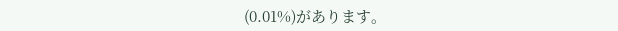(0.01%)があります。